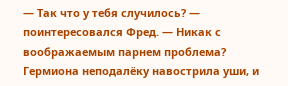— Так что у тебя случилось? — поинтересовался Фред. — Никак с воображаемым парнем проблема?
Гермиона неподалёку навострила уши, и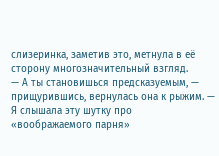слизеринка, заметив это, метнула в её сторону многозначительный взгляд.
— А ты становишься предсказуемым, — прищурившись, вернулась она к рыжим. — Я слышала эту шутку про «воображаемого парня»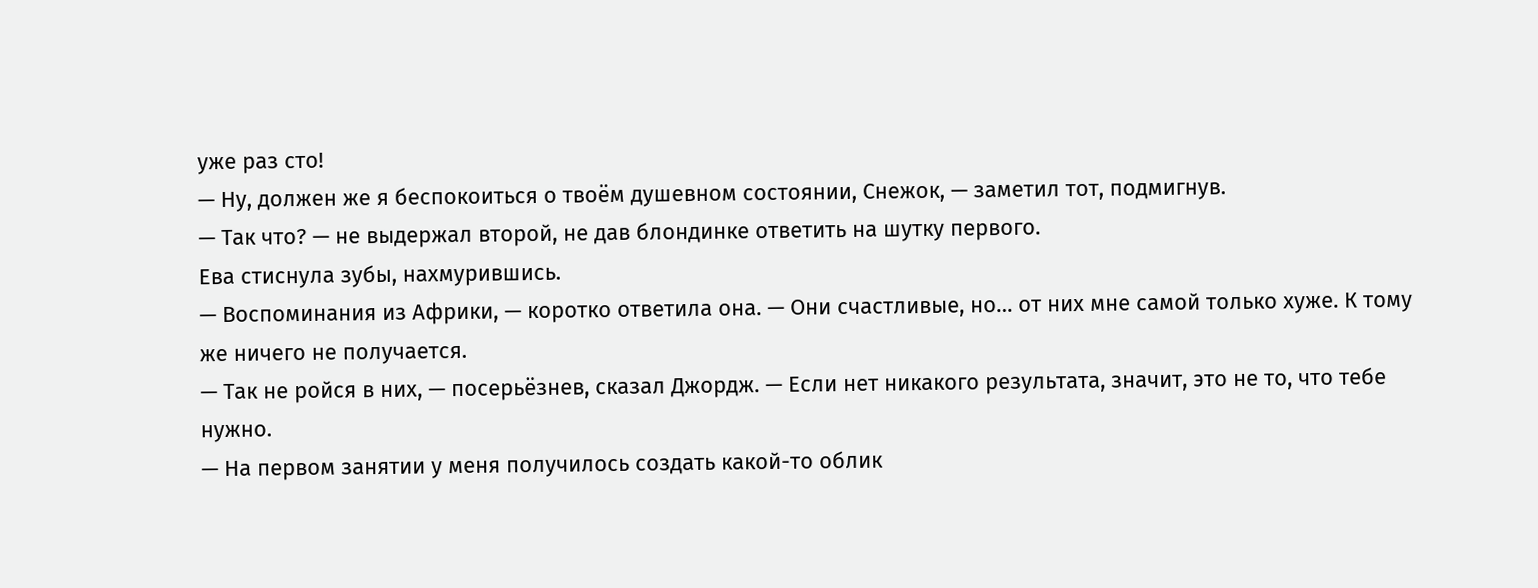уже раз сто!
— Ну, должен же я беспокоиться о твоём душевном состоянии, Снежок, — заметил тот, подмигнув.
— Так что? — не выдержал второй, не дав блондинке ответить на шутку первого.
Ева стиснула зубы, нахмурившись.
— Воспоминания из Африки, — коротко ответила она. — Они счастливые, но… от них мне самой только хуже. К тому же ничего не получается.
— Так не ройся в них, — посерьёзнев, сказал Джордж. — Если нет никакого результата, значит, это не то, что тебе нужно.
— На первом занятии у меня получилось создать какой-то облик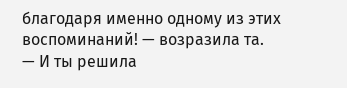благодаря именно одному из этих воспоминаний! — возразила та.
— И ты решила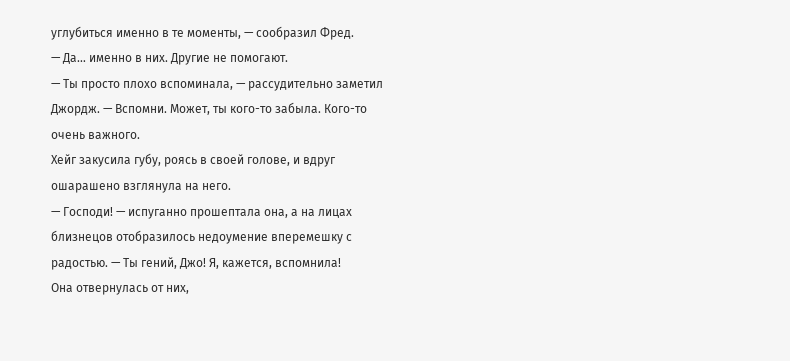углубиться именно в те моменты, — сообразил Фред.
— Да… именно в них. Другие не помогают.
— Ты просто плохо вспоминала, — рассудительно заметил Джордж. — Вспомни. Может, ты кого-то забыла. Кого-то очень важного.
Хейг закусила губу, роясь в своей голове, и вдруг ошарашено взглянула на него.
— Господи! — испуганно прошептала она, а на лицах близнецов отобразилось недоумение вперемешку с радостью. — Ты гений, Джо! Я, кажется, вспомнила!
Она отвернулась от них,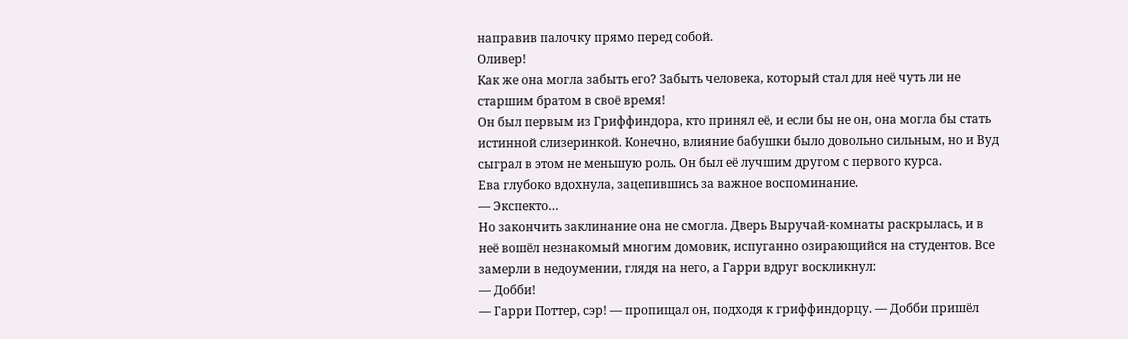направив палочку прямо перед собой.
Оливер!
Как же она могла забыть его? Забыть человека, который стал для неё чуть ли не старшим братом в своё время!
Он был первым из Гриффиндора, кто принял её, и если бы не он, она могла бы стать истинной слизеринкой. Конечно, влияние бабушки было довольно сильным, но и Вуд сыграл в этом не меньшую роль. Он был её лучшим другом с первого курса.
Ева глубоко вдохнула, зацепившись за важное воспоминание.
— Экспекто…
Но закончить заклинание она не смогла. Дверь Выручай-комнаты раскрылась, и в неё вошёл незнакомый многим домовик, испуганно озирающийся на студентов. Все замерли в недоумении, глядя на него, а Гарри вдруг воскликнул:
— Добби!
— Гарри Поттер, сэр! — пропищал он, подходя к гриффиндорцу. — Добби пришёл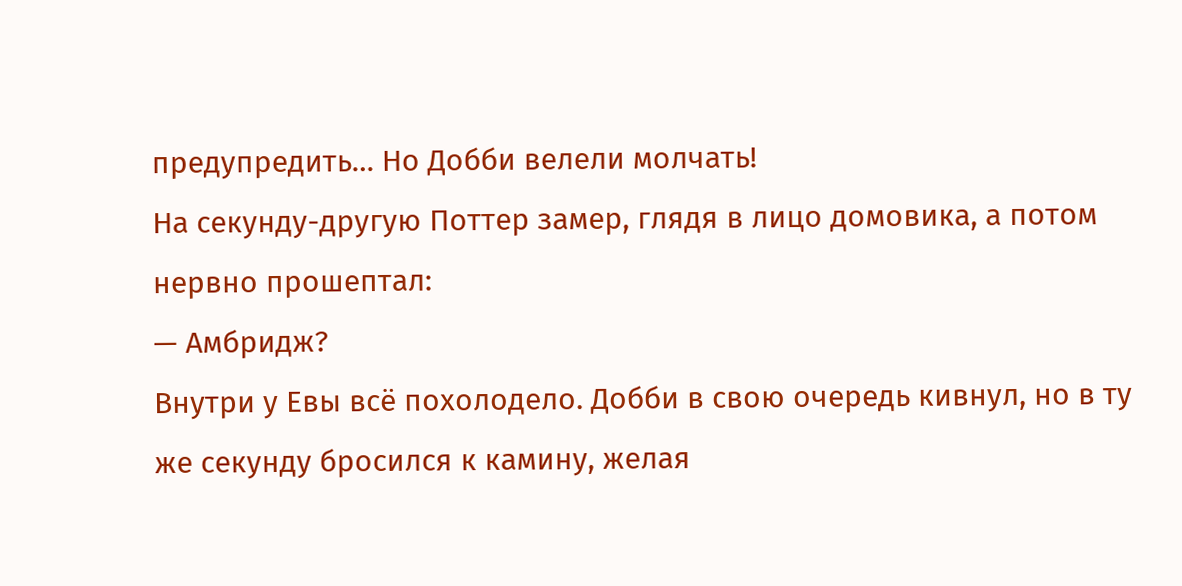предупредить… Но Добби велели молчать!
На секунду-другую Поттер замер, глядя в лицо домовика, а потом нервно прошептал:
— Амбридж?
Внутри у Евы всё похолодело. Добби в свою очередь кивнул, но в ту же секунду бросился к камину, желая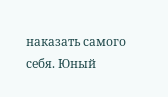наказать самого себя. Юный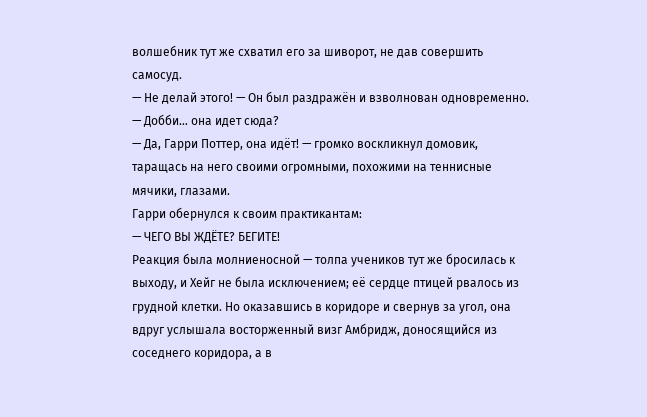волшебник тут же схватил его за шиворот, не дав совершить самосуд.
— Не делай этого! — Он был раздражён и взволнован одновременно. — Добби… она идет сюда?
— Да, Гарри Поттер, она идёт! — громко воскликнул домовик, таращась на него своими огромными, похожими на теннисные мячики, глазами.
Гарри обернулся к своим практикантам:
— ЧЕГО ВЫ ЖДЁТЕ? БЕГИТЕ!
Реакция была молниеносной — толпа учеников тут же бросилась к выходу, и Хейг не была исключением; её сердце птицей рвалось из грудной клетки. Но оказавшись в коридоре и свернув за угол, она вдруг услышала восторженный визг Амбридж, доносящийся из соседнего коридора, а в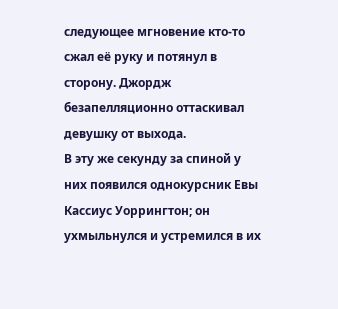следующее мгновение кто-то сжал её руку и потянул в сторону. Джордж безапелляционно оттаскивал девушку от выхода.
В эту же секунду за спиной у них появился однокурсник Евы Кассиус Уоррингтон; он ухмыльнулся и устремился в их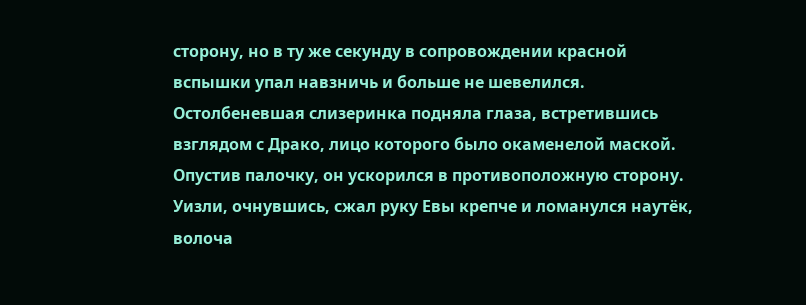сторону, но в ту же секунду в сопровождении красной вспышки упал навзничь и больше не шевелился. Остолбеневшая слизеринка подняла глаза, встретившись взглядом с Драко, лицо которого было окаменелой маской. Опустив палочку, он ускорился в противоположную сторону.
Уизли, очнувшись, сжал руку Евы крепче и ломанулся наутёк, волоча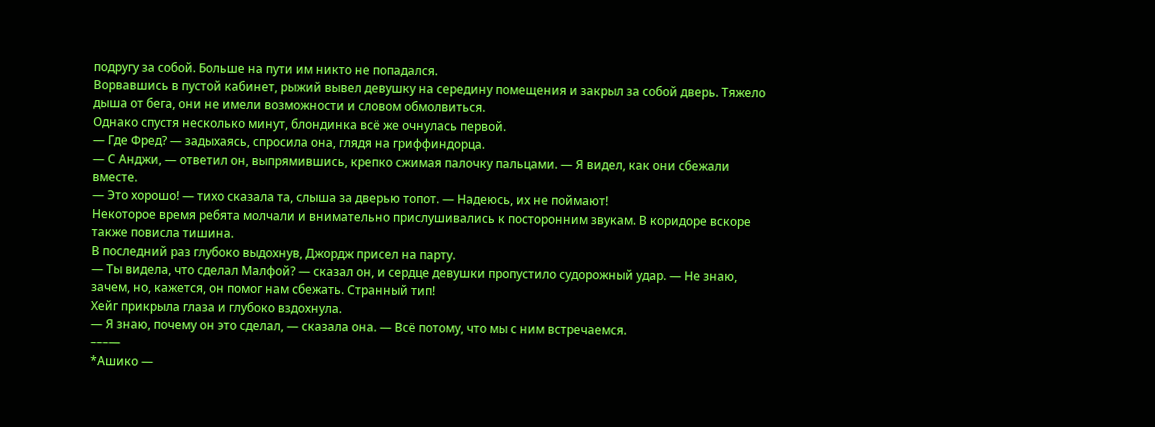подругу за собой. Больше на пути им никто не попадался.
Ворвавшись в пустой кабинет, рыжий вывел девушку на середину помещения и закрыл за собой дверь. Тяжело дыша от бега, они не имели возможности и словом обмолвиться.
Однако спустя несколько минут, блондинка всё же очнулась первой.
— Где Фред? — задыхаясь, спросила она, глядя на гриффиндорца.
— С Анджи, — ответил он, выпрямившись, крепко сжимая палочку пальцами. — Я видел, как они сбежали вместе.
— Это хорошо! — тихо сказала та, слыша за дверью топот. — Надеюсь, их не поймают!
Некоторое время ребята молчали и внимательно прислушивались к посторонним звукам. В коридоре вскоре также повисла тишина.
В последний раз глубоко выдохнув, Джордж присел на парту.
— Ты видела, что сделал Малфой? — сказал он, и сердце девушки пропустило судорожный удар. — Не знаю, зачем, но, кажется, он помог нам сбежать. Странный тип!
Хейг прикрыла глаза и глубоко вздохнула.
— Я знаю, почему он это сделал, — сказала она. — Всё потому, что мы с ним встречаемся.
–––—
*Ашико —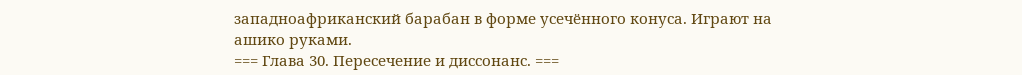западноафриканский барабан в форме усечённого конуса. Играют на ашико руками.
=== Глава 30. Пересечение и диссонанс. ===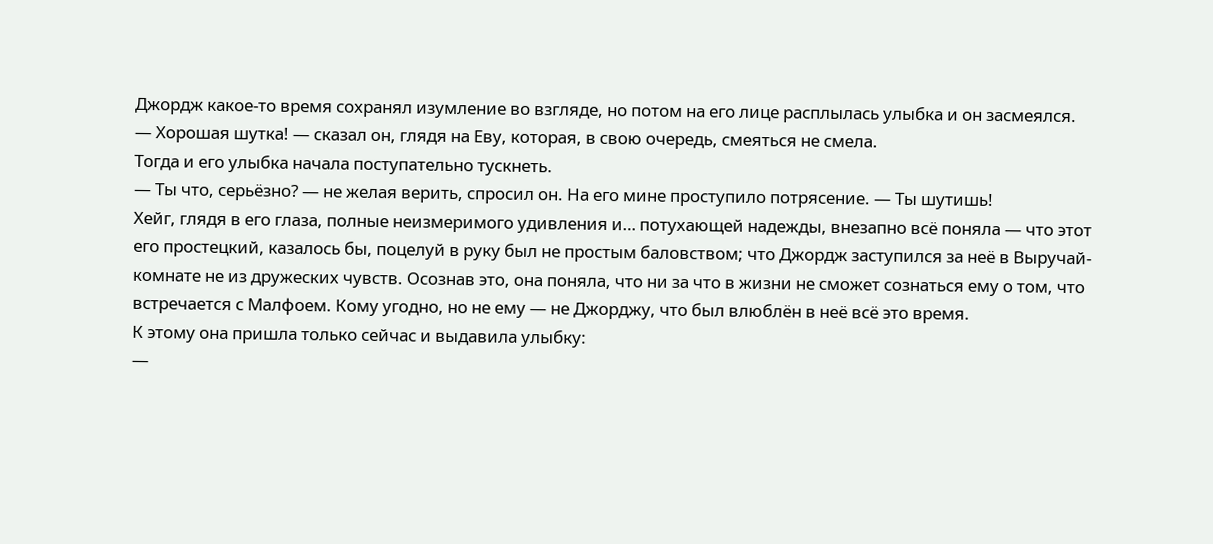Джордж какое-то время сохранял изумление во взгляде, но потом на его лице расплылась улыбка и он засмеялся.
— Хорошая шутка! — сказал он, глядя на Еву, которая, в свою очередь, смеяться не смела.
Тогда и его улыбка начала поступательно тускнеть.
— Ты что, серьёзно? — не желая верить, спросил он. На его мине проступило потрясение. — Ты шутишь!
Хейг, глядя в его глаза, полные неизмеримого удивления и… потухающей надежды, внезапно всё поняла — что этот его простецкий, казалось бы, поцелуй в руку был не простым баловством; что Джордж заступился за неё в Выручай-комнате не из дружеских чувств. Осознав это, она поняла, что ни за что в жизни не сможет сознаться ему о том, что встречается с Малфоем. Кому угодно, но не ему — не Джорджу, что был влюблён в неё всё это время.
К этому она пришла только сейчас и выдавила улыбку:
—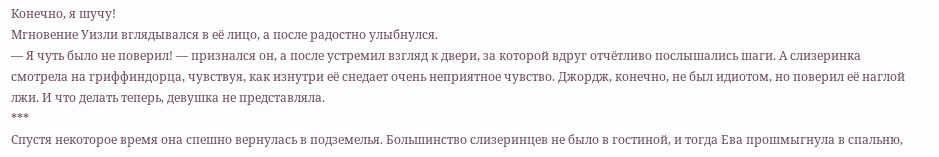Конечно, я шучу!
Мгновение Уизли вглядывался в её лицо, а после радостно улыбнулся.
— Я чуть было не поверил! — признался он, а после устремил взгляд к двери, за которой вдруг отчётливо послышались шаги. А слизеринка смотрела на гриффиндорца, чувствуя, как изнутри её снедает очень неприятное чувство. Джордж, конечно, не был идиотом, но поверил её наглой лжи. И что делать теперь, девушка не представляла.
***
Спустя некоторое время она спешно вернулась в подземелья. Большинство слизеринцев не было в гостиной, и тогда Ева прошмыгнула в спальню,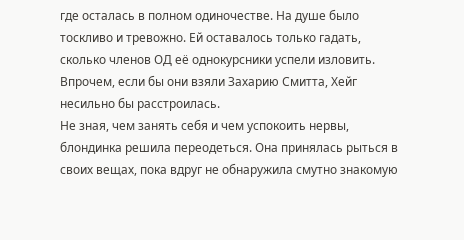где осталась в полном одиночестве. На душе было тоскливо и тревожно. Ей оставалось только гадать, сколько членов ОД её однокурсники успели изловить. Впрочем, если бы они взяли Захарию Смитта, Хейг несильно бы расстроилась.
Не зная, чем занять себя и чем успокоить нервы, блондинка решила переодеться. Она принялась рыться в своих вещах, пока вдруг не обнаружила смутно знакомую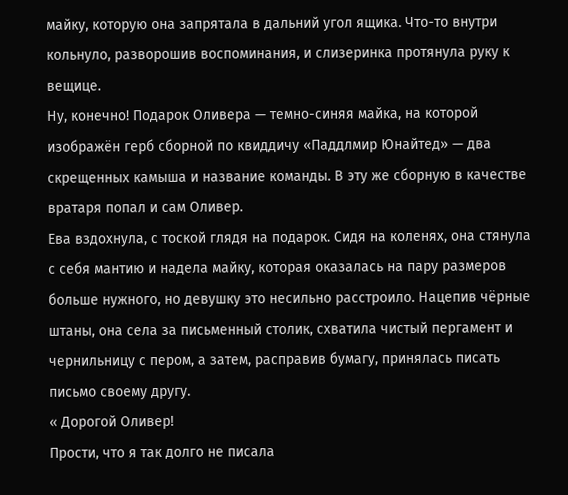майку, которую она запрятала в дальний угол ящика. Что-то внутри кольнуло, разворошив воспоминания, и слизеринка протянула руку к вещице.
Ну, конечно! Подарок Оливера — темно-синяя майка, на которой изображён герб сборной по квиддичу «Паддлмир Юнайтед» — два скрещенных камыша и название команды. В эту же сборную в качестве вратаря попал и сам Оливер.
Ева вздохнула, с тоской глядя на подарок. Сидя на коленях, она стянула с себя мантию и надела майку, которая оказалась на пару размеров больше нужного, но девушку это несильно расстроило. Нацепив чёрные штаны, она села за письменный столик, схватила чистый пергамент и чернильницу с пером, а затем, расправив бумагу, принялась писать письмо своему другу.
« Дорогой Оливер!
Прости, что я так долго не писала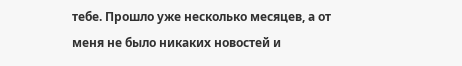тебе. Прошло уже несколько месяцев, а от меня не было никаких новостей и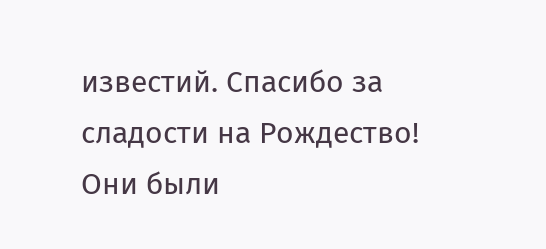известий. Спасибо за сладости на Рождество! Они были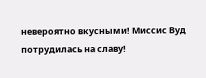невероятно вкусными! Миссис Вуд потрудилась на славу!